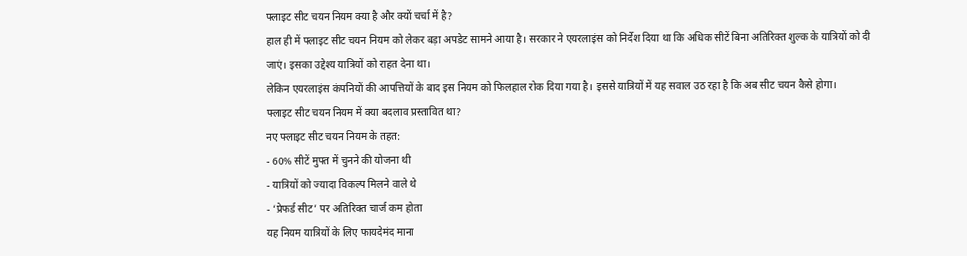फ्लाइट सीट चयन नियम क्या है और क्यों चर्चा में है?
हाल ही में फ्लाइट सीट चयन नियम को लेकर बड़ा अपडेट सामने आया है। सरकार ने एयरलाइंस को निर्देश दिया था कि अधिक सीटें बिना अतिरिक्त शुल्क के यात्रियों को दी जाएं। इसका उद्देश्य यात्रियों को राहत देना था।
लेकिन एयरलाइंस कंपनियों की आपत्तियों के बाद इस नियम को फिलहाल रोक दिया गया है। इससे यात्रियों में यह सवाल उठ रहा है कि अब सीट चयन कैसे होगा।
फ्लाइट सीट चयन नियम में क्या बदलाव प्रस्तावित था?
नए फ्लाइट सीट चयन नियम के तहत:
- 60% सीटें मुफ्त में चुनने की योजना थी
- यात्रियों को ज्यादा विकल्प मिलने वाले थे
- ‘प्रेफर्ड सीट’ पर अतिरिक्त चार्ज कम होता
यह नियम यात्रियों के लिए फायदेमंद माना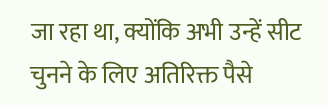जा रहा था, क्योंकि अभी उन्हें सीट चुनने के लिए अतिरिक्त पैसे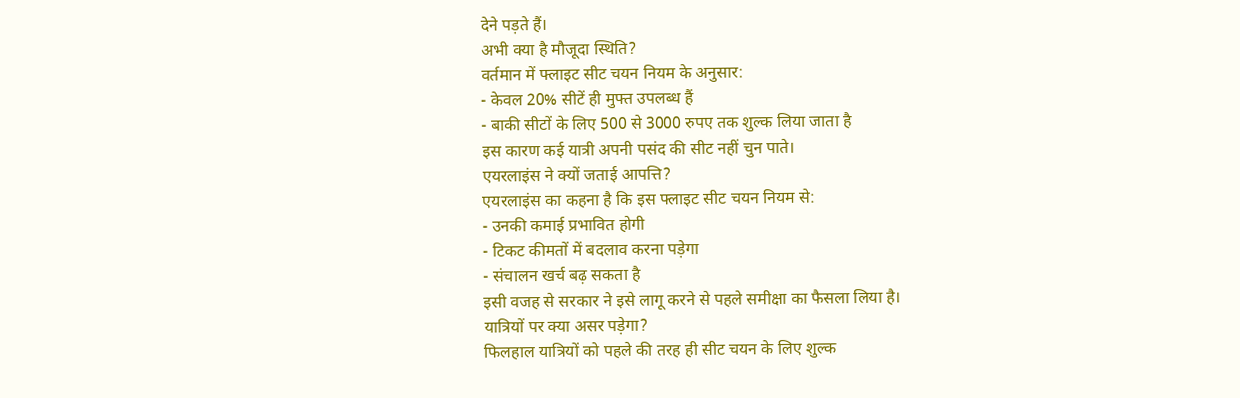देने पड़ते हैं।
अभी क्या है मौजूदा स्थिति?
वर्तमान में फ्लाइट सीट चयन नियम के अनुसार:
- केवल 20% सीटें ही मुफ्त उपलब्ध हैं
- बाकी सीटों के लिए 500 से 3000 रुपए तक शुल्क लिया जाता है
इस कारण कई यात्री अपनी पसंद की सीट नहीं चुन पाते।
एयरलाइंस ने क्यों जताई आपत्ति?
एयरलाइंस का कहना है कि इस फ्लाइट सीट चयन नियम से:
- उनकी कमाई प्रभावित होगी
- टिकट कीमतों में बदलाव करना पड़ेगा
- संचालन खर्च बढ़ सकता है
इसी वजह से सरकार ने इसे लागू करने से पहले समीक्षा का फैसला लिया है।
यात्रियों पर क्या असर पड़ेगा?
फिलहाल यात्रियों को पहले की तरह ही सीट चयन के लिए शुल्क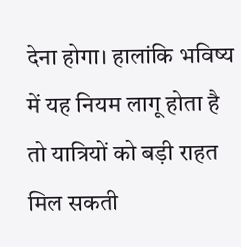देना होगा। हालांकि भविष्य में यह नियम लागू होता है तो यात्रियों को बड़ी राहत मिल सकती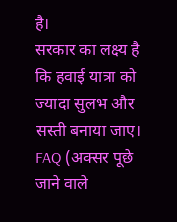है।
सरकार का लक्ष्य है कि हवाई यात्रा को ज्यादा सुलभ और सस्ती बनाया जाए।
FAQ (अक्सर पूछे जाने वाले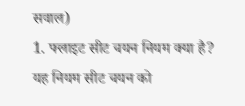सवाल)
1. फ्लाइट सीट चयन नियम क्या है?
यह नियम सीट चयन को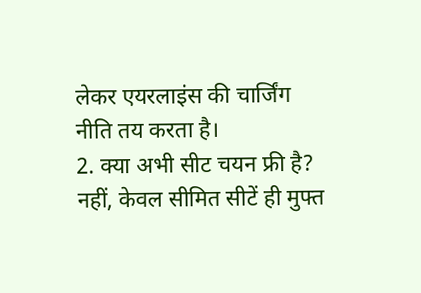लेकर एयरलाइंस की चार्जिंग नीति तय करता है।
2. क्या अभी सीट चयन फ्री है?
नहीं, केवल सीमित सीटें ही मुफ्त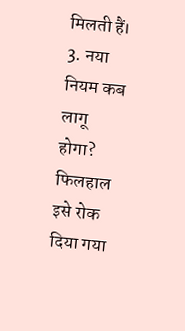मिलती हैं।
3. नया नियम कब लागू होगा?
फिलहाल इसे रोक दिया गया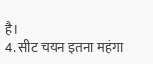है।
4. सीट चयन इतना महंगा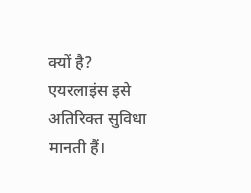क्यों है?
एयरलाइंस इसे अतिरिक्त सुविधा मानती हैं।